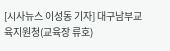[시사뉴스 이성동 기자] 대구남부교육지원청(교육장 류호)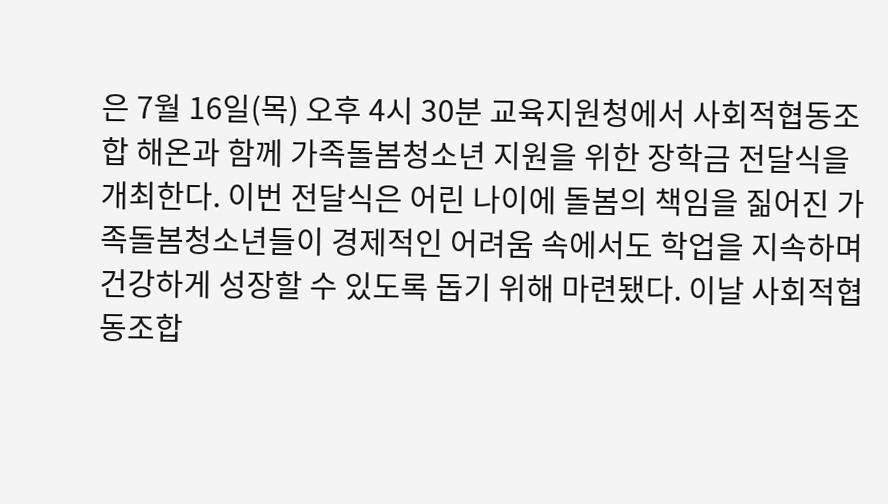은 7월 16일(목) 오후 4시 30분 교육지원청에서 사회적협동조합 해온과 함께 가족돌봄청소년 지원을 위한 장학금 전달식을 개최한다. 이번 전달식은 어린 나이에 돌봄의 책임을 짊어진 가족돌봄청소년들이 경제적인 어려움 속에서도 학업을 지속하며 건강하게 성장할 수 있도록 돕기 위해 마련됐다. 이날 사회적협동조합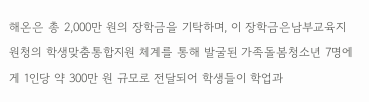해온은 총 2,000만 원의 장학금을 기탁하며, 이 장학금은남부교육지원청의 학생맞춤통합지원 체계를 통해 발굴된 가족돌봄청소년 7명에게 1인당 약 300만 원 규모로 전달되어 학생들이 학업과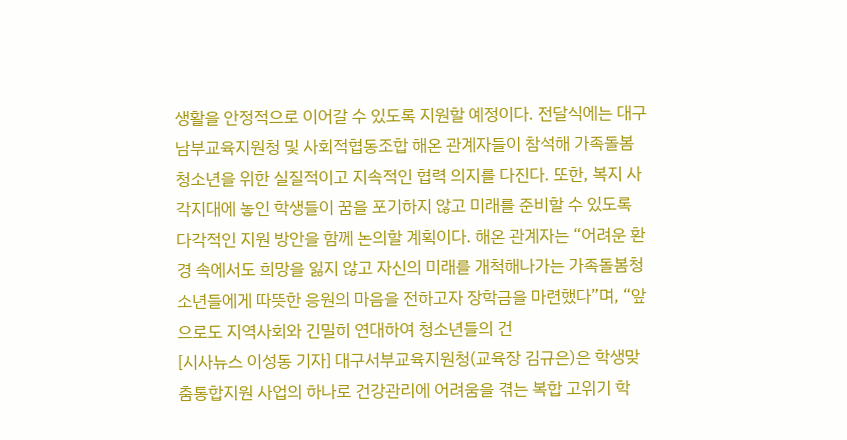생활을 안정적으로 이어갈 수 있도록 지원할 예정이다. 전달식에는 대구남부교육지원청 및 사회적협동조합 해온 관계자들이 참석해 가족돌봄청소년을 위한 실질적이고 지속적인 협력 의지를 다진다. 또한, 복지 사각지대에 놓인 학생들이 꿈을 포기하지 않고 미래를 준비할 수 있도록 다각적인 지원 방안을 함께 논의할 계획이다. 해온 관계자는 “어려운 환경 속에서도 희망을 잃지 않고 자신의 미래를 개척해나가는 가족돌봄청소년들에게 따뜻한 응원의 마음을 전하고자 장학금을 마련했다”며, “앞으로도 지역사회와 긴밀히 연대하여 청소년들의 건
[시사뉴스 이성동 기자] 대구서부교육지원청(교육장 김규은)은 학생맞춤통합지원 사업의 하나로 건강관리에 어려움을 겪는 복합 고위기 학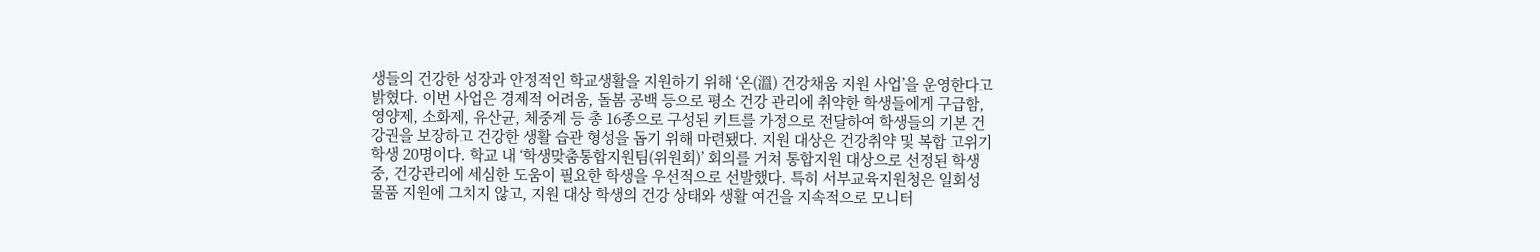생들의 건강한 성장과 안정적인 학교생활을 지원하기 위해 ‘온(溫) 건강채움 지원 사업’을 운영한다고 밝혔다. 이번 사업은 경제적 어려움, 돌봄 공백 등으로 평소 건강 관리에 취약한 학생들에게 구급함, 영양제, 소화제, 유산균, 체중계 등 총 16종으로 구성된 키트를 가정으로 전달하여 학생들의 기본 건강권을 보장하고 건강한 생활 습관 형성을 돕기 위해 마련됐다. 지원 대상은 건강취약 및 복합 고위기 학생 20명이다. 학교 내 ‘학생맞춤통합지원팀(위원회)’ 회의를 거쳐 통합지원 대상으로 선정된 학생 중, 건강관리에 세심한 도움이 필요한 학생을 우선적으로 선발했다. 특히 서부교육지원청은 일회성 물품 지원에 그치지 않고, 지원 대상 학생의 건강 상태와 생활 여건을 지속적으로 모니터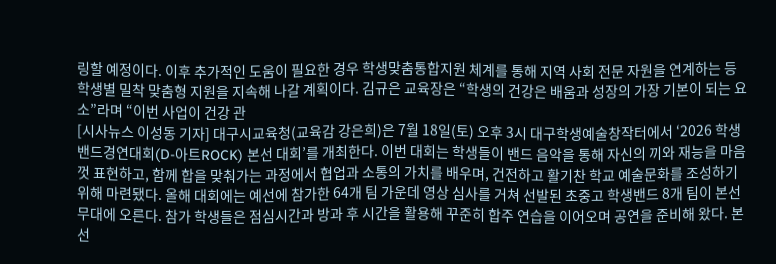링할 예정이다. 이후 추가적인 도움이 필요한 경우 학생맞춤통합지원 체계를 통해 지역 사회 전문 자원을 연계하는 등 학생별 밀착 맞춤형 지원을 지속해 나갈 계획이다. 김규은 교육장은 “학생의 건강은 배움과 성장의 가장 기본이 되는 요소”라며 “이번 사업이 건강 관
[시사뉴스 이성동 기자] 대구시교육청(교육감 강은희)은 7월 18일(토) 오후 3시 대구학생예술창작터에서 ‘2026 학생밴드경연대회(D-아트ROCK) 본선 대회’를 개최한다. 이번 대회는 학생들이 밴드 음악을 통해 자신의 끼와 재능을 마음껏 표현하고, 함께 합을 맞춰가는 과정에서 협업과 소통의 가치를 배우며, 건전하고 활기찬 학교 예술문화를 조성하기 위해 마련됐다. 올해 대회에는 예선에 참가한 64개 팀 가운데 영상 심사를 거쳐 선발된 초중고 학생밴드 8개 팀이 본선 무대에 오른다. 참가 학생들은 점심시간과 방과 후 시간을 활용해 꾸준히 합주 연습을 이어오며 공연을 준비해 왔다. 본선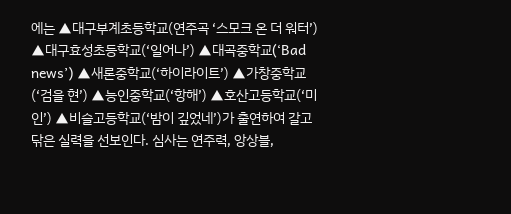에는 ▲대구부계초등학교(연주곡 ‘스모크 온 더 워터’) ▲대구효성초등학교(‘일어나’) ▲대곡중학교(‘Bad news’) ▲새론중학교(‘하이라이트’) ▲가창중학교(‘검을 현’) ▲능인중학교(‘항해’) ▲호산고등학교(‘미인’) ▲비슬고등학교(‘밤이 깊었네’)가 출연하여 갈고닦은 실력을 선보인다. 심사는 연주력, 앙상블,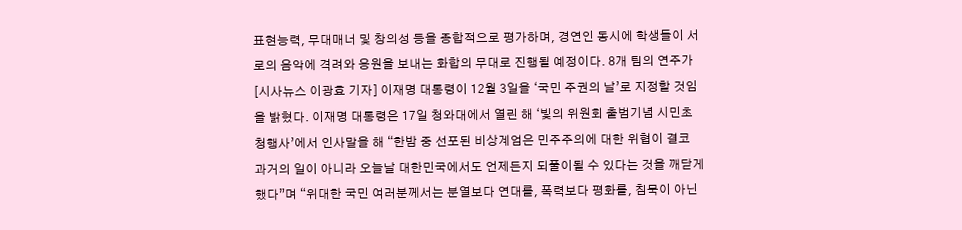표현능력, 무대매너 및 창의성 등을 종합적으로 평가하며, 경연인 동시에 학생들이 서로의 음악에 격려와 응원을 보내는 화합의 무대로 진행될 예정이다. 8개 팀의 연주가
[시사뉴스 이광효 기자] 이재명 대통령이 12월 3일을 ‘국민 주권의 날’로 지정할 것임을 밝혔다. 이재명 대통령은 17일 청와대에서 열린 해 ‘빛의 위원회 출범기념 시민초청행사’에서 인사말을 해 “한밤 중 선포된 비상계엄은 민주주의에 대한 위협이 결코 과거의 일이 아니라 오늘날 대한민국에서도 언제든지 되풀이될 수 있다는 것을 깨닫게 했다”며 “위대한 국민 여러분께서는 분열보다 연대를, 폭력보다 평화를, 침묵이 아닌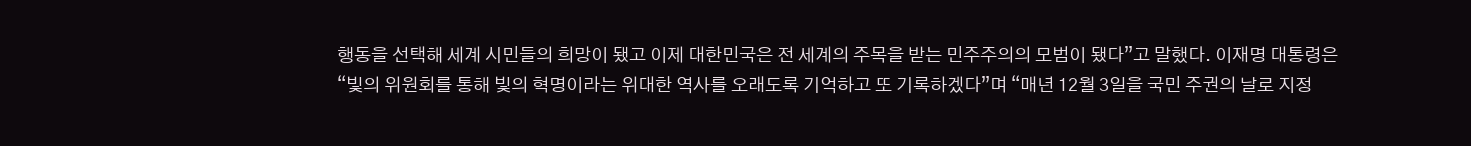행동을 선택해 세계 시민들의 희망이 됐고 이제 대한민국은 전 세계의 주목을 받는 민주주의의 모범이 됐다”고 말했다. 이재명 대통령은 “빛의 위원회를 통해 빛의 혁명이라는 위대한 역사를 오래도록 기억하고 또 기록하겠다”며 “매년 12월 3일을 국민 주권의 날로 지정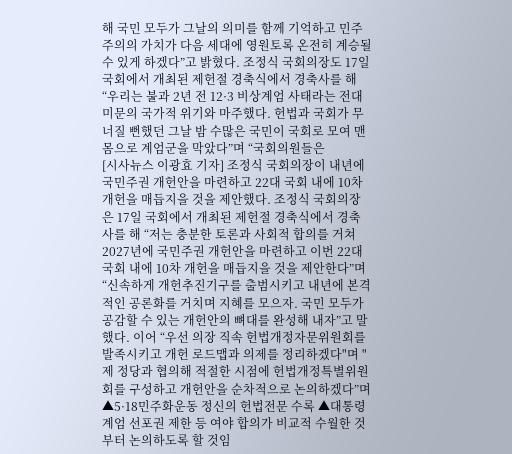해 국민 모두가 그날의 의미를 함께 기억하고 민주주의의 가치가 다음 세대에 영원토록 온전히 계승될 수 있게 하겠다”고 밝혔다. 조정식 국회의장도 17일 국회에서 개최된 제헌절 경축식에서 경축사를 해 “우리는 불과 2년 전 12·3 비상계엄 사태라는 전대미문의 국가적 위기와 마주했다. 헌법과 국회가 무너질 뻔했던 그날 밤 수많은 국민이 국회로 모여 맨몸으로 계엄군을 막았다”며 “국회의원들은
[시사뉴스 이광효 기자] 조정식 국회의장이 내년에 국민주권 개헌안을 마련하고 22대 국회 내에 10차 개헌을 매듭지을 것을 제안했다. 조정식 국회의장은 17일 국회에서 개최된 제헌절 경축식에서 경축사를 해 “저는 충분한 토론과 사회적 합의를 거쳐 2027년에 국민주권 개헌안을 마련하고 이번 22대 국회 내에 10차 개헌을 매듭지을 것을 제안한다”며 “신속하게 개헌추진기구를 출범시키고 내년에 본격적인 공론화를 거치며 지혜를 모으자. 국민 모두가 공감할 수 있는 개헌안의 뼈대를 완성해 내자”고 말했다. 이어 “우선 의장 직속 헌법개정자문위원회를 발족시키고 개헌 로드맵과 의제를 정리하겠다"며 "제 정당과 협의해 적절한 시점에 헌법개정특별위원회를 구성하고 개헌안을 순차적으로 논의하겠다”며 ▲5·18민주화운동 정신의 헌법전문 수록 ▲대통령 계엄 선포권 제한 등 여야 합의가 비교적 수월한 것부터 논의하도록 할 것임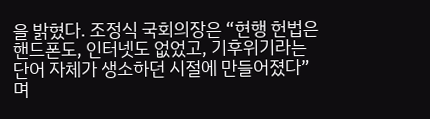을 밝혔다. 조정식 국회의장은 “현행 헌법은 핸드폰도, 인터넷도 없었고, 기후위기라는 단어 자체가 생소하던 시절에 만들어졌다”며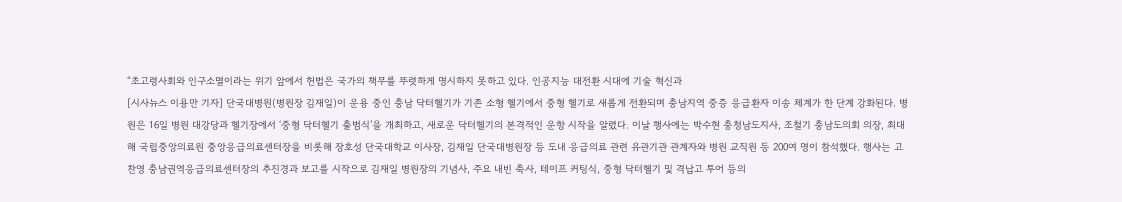“초고령사회와 인구소멸이라는 위기 앞에서 헌법은 국가의 책무를 뚜렷하게 명시하지 못하고 있다. 인공지능 대전환 시대에 기술 혁신과
[시사뉴스 이용만 기자] 단국대병원(병원장 김재일)이 운용 중인 충남 닥터헬기가 기존 소형 헬기에서 중형 헬기로 새롭게 전환되며 충남지역 중증 응급환자 이송 체계가 한 단계 강화된다. 병원은 16일 병원 대강당과 헬기장에서 ‘중형 닥터헬기 출범식’을 개최하고, 새로운 닥터헬기의 본격적인 운항 시작을 알렸다. 이날 행사에는 박수현 충청남도지사, 조철기 충남도의회 의장, 최대해 국립중앙의료원 중앙응급의료센터장을 비롯해 장호성 단국대학교 이사장, 김재일 단국대병원장 등 도내 응급의료 관련 유관기관 관계자와 병원 교직원 등 200여 명이 참석했다. 행사는 고찬영 충남권역응급의료센터장의 추진경과 보고를 시작으로 김재일 병원장의 기념사, 주요 내빈 축사, 테이프 커팅식, 중형 닥터헬기 및 격납고 투어 등의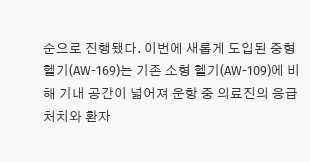순으로 진행됐다. 이번에 새롭게 도입된 중형 헬기(AW-169)는 기존 소형 헬기(AW-109)에 비해 기내 공간이 넓어져 운항 중 의료진의 응급처치와 환자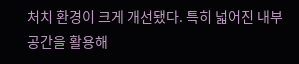처치 환경이 크게 개선됐다. 특히 넓어진 내부 공간을 활용해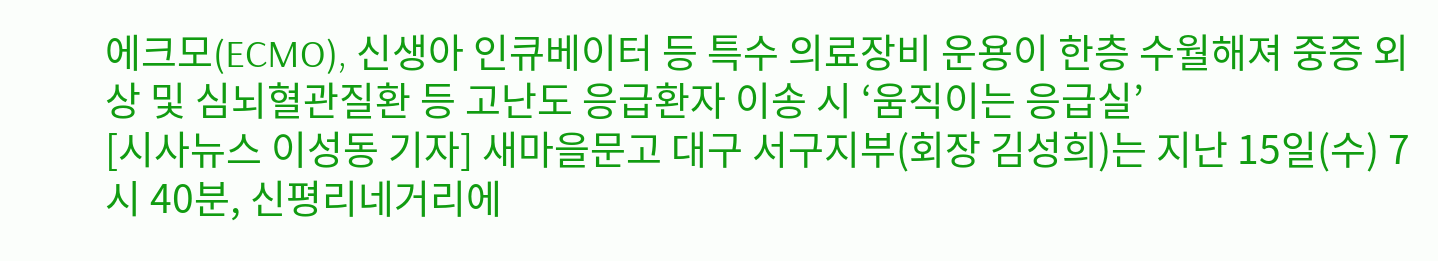에크모(ECMO), 신생아 인큐베이터 등 특수 의료장비 운용이 한층 수월해져 중증 외상 및 심뇌혈관질환 등 고난도 응급환자 이송 시 ‘움직이는 응급실’
[시사뉴스 이성동 기자] 새마을문고 대구 서구지부(회장 김성희)는 지난 15일(수) 7시 40분, 신평리네거리에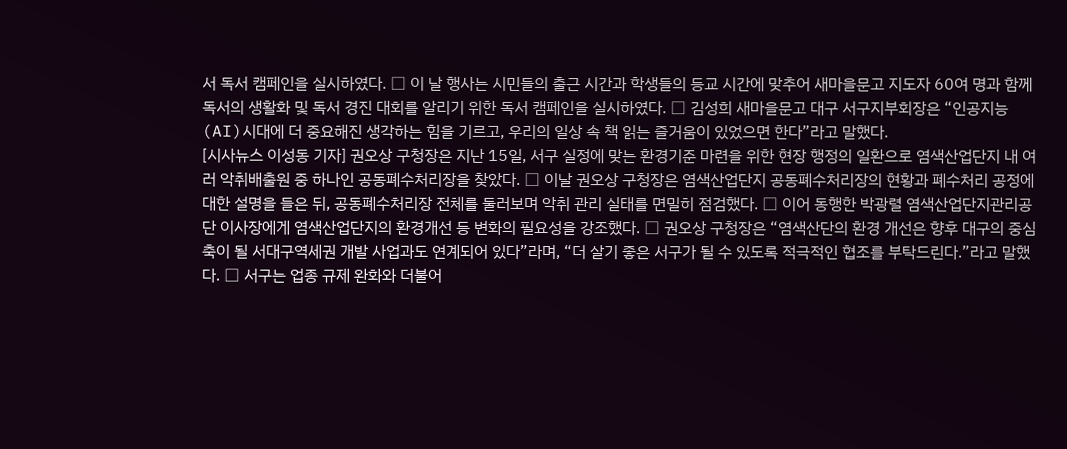서 독서 캠페인을 실시하였다. □ 이 날 행사는 시민들의 출근 시간과 학생들의 등교 시간에 맞추어 새마을문고 지도자 60여 명과 함께 독서의 생활화 및 독서 경진 대회를 알리기 위한 독서 캠페인을 실시하였다. □ 김성희 새마을문고 대구 서구지부회장은 “인공지능(AI)시대에 더 중요해진 생각하는 힘을 기르고, 우리의 일상 속 책 읽는 즐거움이 있었으면 한다”라고 말했다.
[시사뉴스 이성동 기자] 권오상 구청장은 지난 15일, 서구 실정에 맞는 환경기준 마련을 위한 현장 행정의 일환으로 염색산업단지 내 여러 악취배출원 중 하나인 공동폐수처리장을 찾았다. □ 이날 권오상 구청장은 염색산업단지 공동폐수처리장의 현황과 폐수처리 공정에 대한 설명을 들은 뒤, 공동폐수처리장 전체를 둘러보며 악취 관리 실태를 면밀히 점검했다. □ 이어 동행한 박광렬 염색산업단지관리공단 이사장에게 염색산업단지의 환경개선 등 변화의 필요성을 강조했다. □ 권오상 구청장은 “염색산단의 환경 개선은 향후 대구의 중심축이 될 서대구역세권 개발 사업과도 연계되어 있다”라며, “더 살기 좋은 서구가 될 수 있도록 적극적인 협조를 부탁드린다.”라고 말했다. □ 서구는 업종 규제 완화와 더불어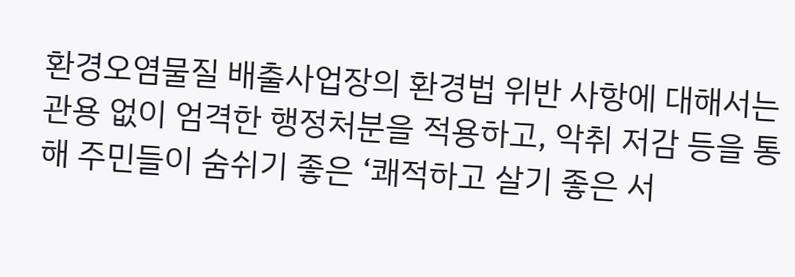환경오염물질 배출사업장의 환경법 위반 사항에 대해서는 관용 없이 엄격한 행정처분을 적용하고, 악취 저감 등을 통해 주민들이 숨쉬기 좋은 ‘쾌적하고 살기 좋은 서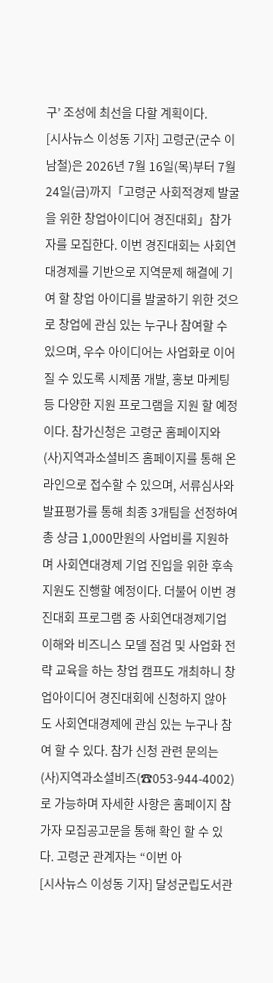구’ 조성에 최선을 다할 계획이다.
[시사뉴스 이성동 기자] 고령군(군수 이남철)은 2026년 7월 16일(목)부터 7월24일(금)까지「고령군 사회적경제 발굴을 위한 창업아이디어 경진대회」참가자를 모집한다. 이번 경진대회는 사회연대경제를 기반으로 지역문제 해결에 기여 할 창업 아이디를 발굴하기 위한 것으로 창업에 관심 있는 누구나 참여할 수 있으며, 우수 아이디어는 사업화로 이어질 수 있도록 시제품 개발, 홍보 마케팅 등 다양한 지원 프로그램을 지원 할 예정이다. 참가신청은 고령군 홈페이지와 (사)지역과소셜비즈 홈페이지를 통해 온라인으로 접수할 수 있으며, 서류심사와 발표평가를 통해 최종 3개팀을 선정하여 총 상금 1,000만원의 사업비를 지원하며 사회연대경제 기업 진입을 위한 후속 지원도 진행할 예정이다. 더불어 이번 경진대회 프로그램 중 사회연대경제기업 이해와 비즈니스 모델 점검 및 사업화 전략 교육을 하는 창업 캠프도 개최하니 창업아이디어 경진대회에 신청하지 않아도 사회연대경제에 관심 있는 누구나 참여 할 수 있다. 참가 신청 관련 문의는 (사)지역과소셜비즈(☎053-944-4002)로 가능하며 자세한 사항은 홈페이지 참가자 모집공고문을 통해 확인 할 수 있다. 고령군 관계자는 “이번 아
[시사뉴스 이성동 기자] 달성군립도서관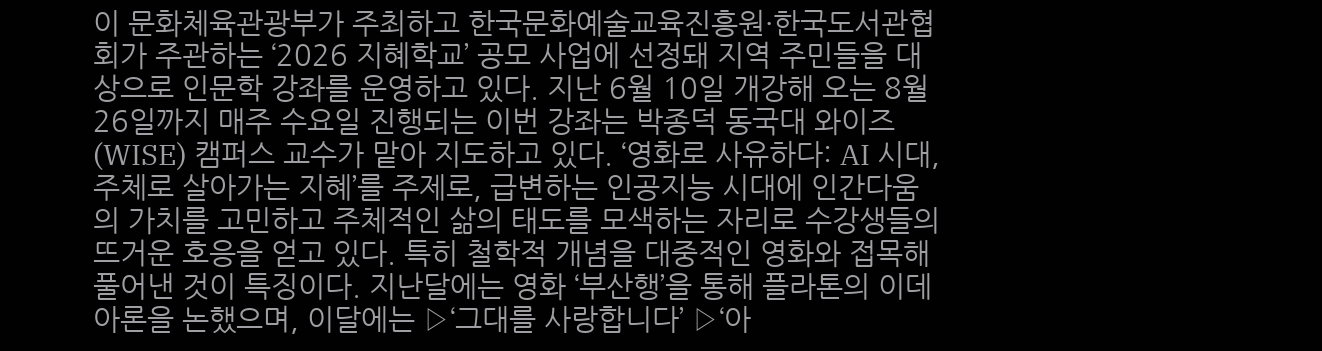이 문화체육관광부가 주최하고 한국문화예술교육진흥원·한국도서관협회가 주관하는 ‘2026 지혜학교’ 공모 사업에 선정돼 지역 주민들을 대상으로 인문학 강좌를 운영하고 있다. 지난 6월 10일 개강해 오는 8월 26일까지 매주 수요일 진행되는 이번 강좌는 박종덕 동국대 와이즈(WISE) 캠퍼스 교수가 맡아 지도하고 있다. ‘영화로 사유하다: AI 시대, 주체로 살아가는 지혜’를 주제로, 급변하는 인공지능 시대에 인간다움의 가치를 고민하고 주체적인 삶의 태도를 모색하는 자리로 수강생들의 뜨거운 호응을 얻고 있다. 특히 철학적 개념을 대중적인 영화와 접목해 풀어낸 것이 특징이다. 지난달에는 영화 ‘부산행’을 통해 플라톤의 이데아론을 논했으며, 이달에는 ▷‘그대를 사랑합니다’ ▷‘아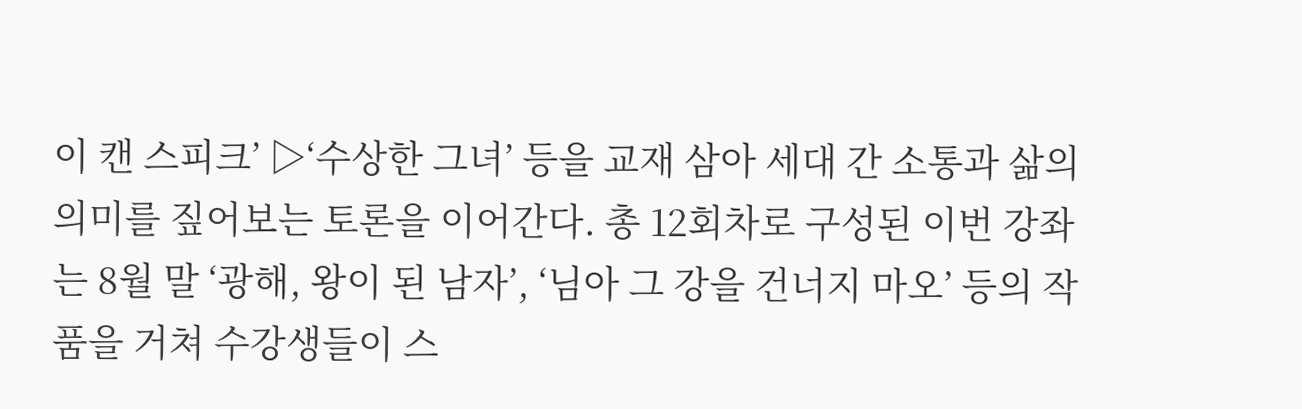이 캔 스피크’ ▷‘수상한 그녀’ 등을 교재 삼아 세대 간 소통과 삶의 의미를 짚어보는 토론을 이어간다. 총 12회차로 구성된 이번 강좌는 8월 말 ‘광해, 왕이 된 남자’, ‘님아 그 강을 건너지 마오’ 등의 작품을 거쳐 수강생들이 스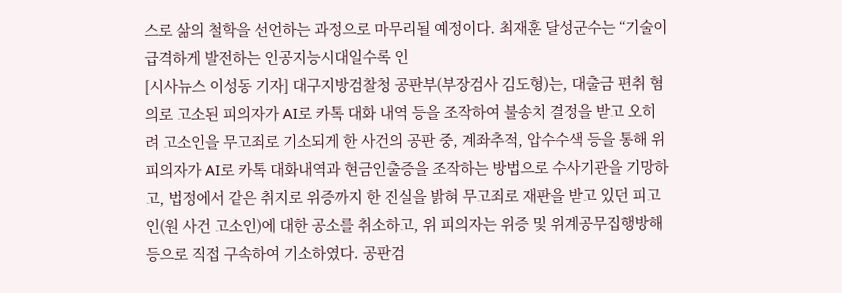스로 삶의 철학을 선언하는 과정으로 마무리될 예정이다. 최재훈 달성군수는 “기술이 급격하게 발전하는 인공지능시대일수록 인
[시사뉴스 이성동 기자] 대구지방검찰청 공판부(부장검사 김도형)는, 대출금 편취 혐의로 고소된 피의자가 AI로 카톡 대화 내역 등을 조작하여 불송치 결정을 받고 오히려 고소인을 무고죄로 기소되게 한 사건의 공판 중, 계좌추적, 압수수색 등을 통해 위 피의자가 AI로 카톡 대화내역과 현금인출증을 조작하는 방법으로 수사기관을 기망하고, 법정에서 같은 취지로 위증까지 한 진실을 밝혀 무고죄로 재판을 받고 있던 피고인(원 사건 고소인)에 대한 공소를 취소하고, 위 피의자는 위증 및 위계공무집행방해 등으로 직접 구속하여 기소하였다. 공판검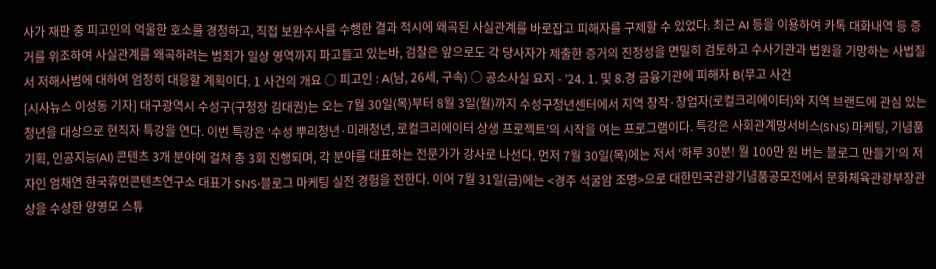사가 재판 중 피고인의 억울한 호소를 경청하고, 직접 보완수사를 수행한 결과 적시에 왜곡된 사실관계를 바로잡고 피해자를 구제할 수 있었다. 최근 AI 등을 이용하여 카톡 대화내역 등 증거를 위조하여 사실관계를 왜곡하려는 범죄가 일상 영역까지 파고들고 있는바, 검찰은 앞으로도 각 당사자가 제출한 증거의 진정성을 면밀히 검토하고 수사기관과 법원을 기망하는 사법질서 저해사범에 대하여 엄정히 대응할 계획이다. 1 사건의 개요 ○ 피고인 : A(남, 26세, 구속) ○ 공소사실 요지 - ’24. 1. 및 8.경 금융기관에 피해자 B(무고 사건
[시사뉴스 이성동 기자] 대구광역시 수성구(구청장 김대권)는 오는 7월 30일(목)부터 8월 3일(월)까지 수성구청년센터에서 지역 창작·창업자(로컬크리에이터)와 지역 브랜드에 관심 있는 청년을 대상으로 현직자 특강을 연다. 이번 특강은 ‘수성 뿌리청년·미래청년, 로컬크리에이터 상생 프로젝트’의 시작을 여는 프로그램이다. 특강은 사회관계망서비스(SNS) 마케팅, 기념품 기획, 인공지능(AI) 콘텐츠 3개 분야에 걸쳐 총 3회 진행되며, 각 분야를 대표하는 전문가가 강사로 나선다. 먼저 7월 30일(목)에는 저서 ‘하루 30분! 월 100만 원 버는 블로그 만들기’의 저자인 엄채연 한국휴먼콘텐츠연구소 대표가 SNS·블로그 마케팅 실전 경험을 전한다. 이어 7월 31일(금)에는 <경주 석굴암 조명>으로 대한민국관광기념품공모전에서 문화체육관광부장관상을 수상한 양영모 스튜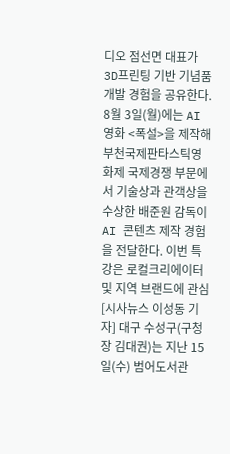디오 점선면 대표가 3D프린팅 기반 기념품 개발 경험을 공유한다. 8월 3일(월)에는 AI 영화 <폭설>을 제작해 부천국제판타스틱영화제 국제경쟁 부문에서 기술상과 관객상을 수상한 배준원 감독이 AI 콘텐츠 제작 경험을 전달한다. 이번 특강은 로컬크리에이터 및 지역 브랜드에 관심
[시사뉴스 이성동 기자] 대구 수성구(구청장 김대권)는 지난 15일(수) 범어도서관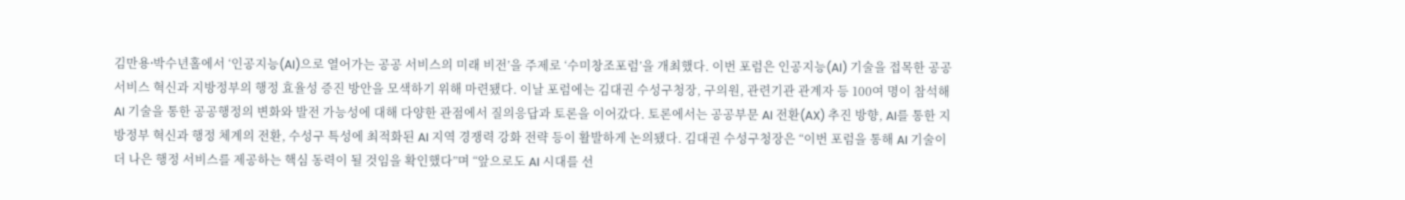김만용⸱박수년홀에서 ‘인공지능(AI)으로 열어가는 공공 서비스의 미래 비전’을 주제로 ‘수미창조포럼’을 개최했다. 이번 포럼은 인공지능(AI) 기술을 접목한 공공 서비스 혁신과 지방정부의 행정 효율성 증진 방안을 모색하기 위해 마련됐다. 이날 포럼에는 김대권 수성구청장, 구의원, 관련기관 관계자 등 100여 명이 참석해 AI 기술을 통한 공공행정의 변화와 발전 가능성에 대해 다양한 관점에서 질의응답과 토론을 이어갔다. 토론에서는 공공부문 AI 전환(AX) 추진 방향, AI를 통한 지방정부 혁신과 행정 체계의 전환, 수성구 특성에 최적화된 AI 지역 경쟁력 강화 전략 등이 활발하게 논의됐다. 김대권 수성구청장은 “이번 포럼을 통해 AI 기술이 더 나은 행정 서비스를 제공하는 핵심 동력이 될 것임을 확인했다”며 “앞으로도 AI 시대를 선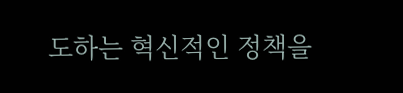도하는 혁신적인 정책을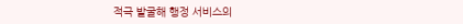적극 발굴해 행정 서비스의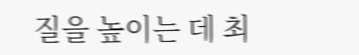질을 높이는 데 최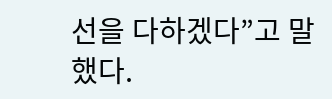선을 다하겠다”고 말했다.